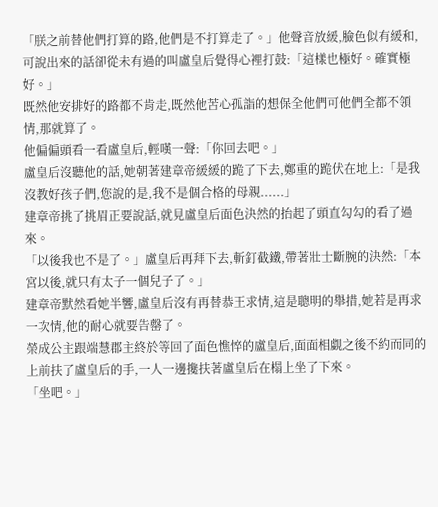「朕之前替他們打算的路,他們是不打算走了。」他聲音放緩,臉色似有緩和,可說出來的話卻從未有過的叫盧皇后覺得心裡打鼓:「這樣也極好。確實極好。」
既然他安排好的路都不肯走,既然他苦心孤詣的想保全他們可他們全都不領情,那就算了。
他偏偏頭看一看盧皇后,輕嘆一聲:「你回去吧。」
盧皇后沒聽他的話,她朝著建章帝緩緩的跪了下去,鄭重的跪伏在地上:「是我沒教好孩子們,您說的是,我不是個合格的母親......」
建章帝挑了挑眉正要說話,就見盧皇后面色決然的抬起了頭直勾勾的看了過來。
「以後我也不是了。」盧皇后再拜下去,斬釘截鐵,帶著壯士斷腕的決然:「本宮以後,就只有太子一個兒子了。」
建章帝默然看她半響,盧皇后沒有再替恭王求情,這是聰明的舉措,她若是再求一次情,他的耐心就要告罄了。
榮成公主跟端慧郡主終於等回了面色憔悴的盧皇后,面面相覷之後不約而同的上前扶了盧皇后的手,一人一邊攙扶著盧皇后在榻上坐了下來。
「坐吧。」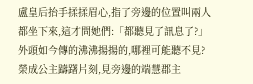盧皇后抬手揉揉眉心,指了旁邊的位置叫兩人都坐下來,這才問她們:「都聽見了訊息了?」
外頭如今傳的沸沸揚揚的,哪裡可能聽不見?
榮成公主躊躇片刻,見旁邊的端慧郡主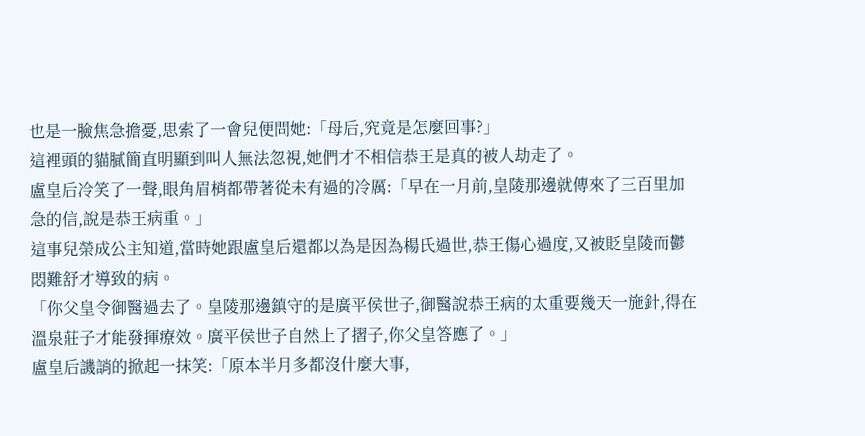也是一臉焦急擔憂,思索了一會兒便問她:「母后,究竟是怎麼回事?」
這裡頭的貓膩簡直明顯到叫人無法忽視,她們才不相信恭王是真的被人劫走了。
盧皇后冷笑了一聲,眼角眉梢都帶著從未有過的冷厲:「早在一月前,皇陵那邊就傳來了三百里加急的信,說是恭王病重。」
這事兒榮成公主知道,當時她跟盧皇后還都以為是因為楊氏過世,恭王傷心過度,又被貶皇陵而鬱悶難舒才導致的病。
「你父皇令御醫過去了。皇陵那邊鎮守的是廣平侯世子,御醫說恭王病的太重要幾天一施針,得在溫泉莊子才能發揮療效。廣平侯世子自然上了摺子,你父皇答應了。」
盧皇后譏誚的掀起一抹笑:「原本半月多都沒什麼大事,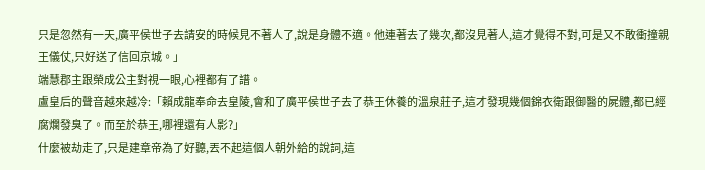只是忽然有一天,廣平侯世子去請安的時候見不著人了,說是身體不適。他連著去了幾次,都沒見著人,這才覺得不對,可是又不敢衝撞親王儀仗,只好送了信回京城。」
端慧郡主跟榮成公主對視一眼,心裡都有了譜。
盧皇后的聲音越來越冷:「賴成龍奉命去皇陵,會和了廣平侯世子去了恭王休養的溫泉莊子,這才發現幾個錦衣衛跟御醫的屍體,都已經腐爛發臭了。而至於恭王,哪裡還有人影?」
什麼被劫走了,只是建章帝為了好聽,丟不起這個人朝外給的說詞,這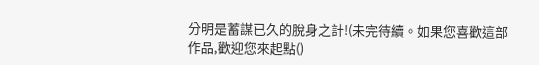分明是蓄謀已久的脫身之計!(未完待續。如果您喜歡這部作品,歡迎您來起點()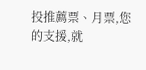投推薦票、月票,您的支援,就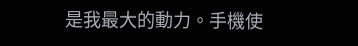是我最大的動力。手機使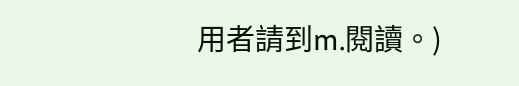用者請到m.閱讀。)